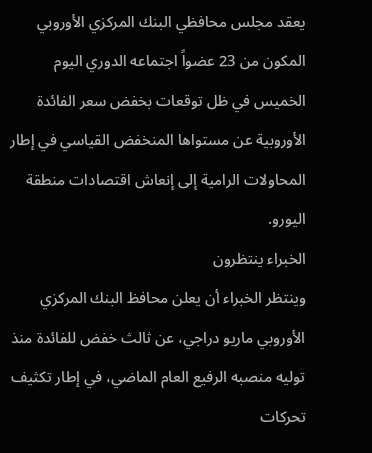يعقد مجلس محافظي البنك المركزي الأوروبي المكون من 23 عضواً اجتماعه الدوري اليوم الخميس في ظل توقعات بخفض سعر الفائدة الأوروبية عن مستواها المنخفض القياسي في إطار المحاولات الرامية إلى إنعاش اقتصادات منطقة اليورو.
الخبراء ينتظرون
وينتظر الخبراء أن يعلن محافظ البنك المركزي الأوروبي ماريو دراجي، عن ثالث خفض للفائدة منذ توليه منصبه الرفيع العام الماضي، في إطار تكثيف تحركات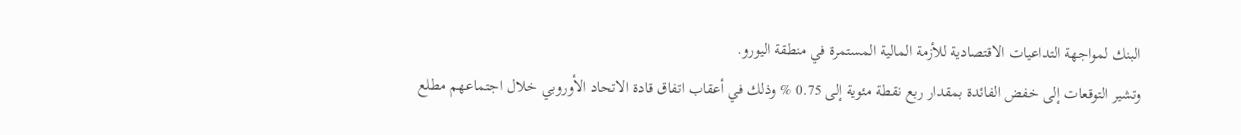البنك لمواجهة التداعيات الاقتصادية للأزمة المالية المستمرة في منطقة اليورو.
وتشير التوقعات إلى خفض الفائدة بمقدار ربع نقطة مئوية إلى 0.75 % وذلك في أعقاب اتفاق قادة الاتحاد الأوروبي خلال اجتماعهم مطلع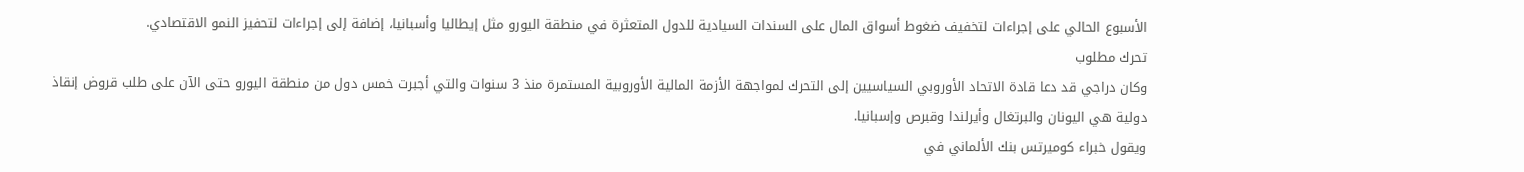الأسبوع الحالي على إجراءات لتخفيف ضغوط أسواق المال على السندات السيادية للدول المتعثرة في منطقة اليورو مثل إيطاليا وأسبانيا، إضافة إلى إجراءات لتحفيز النمو الاقتصادي.
تحرك مطلوب
وكان دراجي قد دعا قادة الاتحاد الأوروبي السياسيين إلى التحرك لمواجهة الأزمة المالية الأوروبية المستمرة منذ 3 سنوات والتي أجبرت خمس دول من منطقة اليورو حتى الآن على طلب قروض إنقاذ دولية هي اليونان والبرتغال وأيرلندا وقبرص وإسبانيا.
ويقول خبراء كوميرتس بنك الألماني في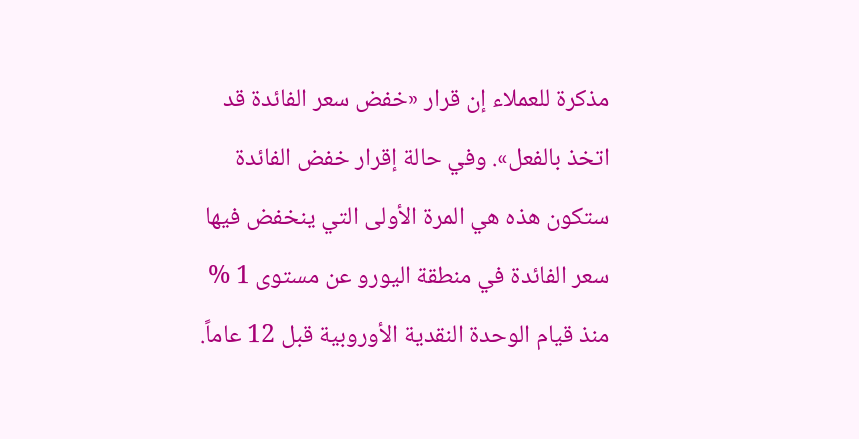مذكرة للعملاء إن قرار «خفض سعر الفائدة قد اتخذ بالفعل». وفي حالة إقرار خفض الفائدة ستكون هذه هي المرة الأولى التي ينخفض فيها سعر الفائدة في منطقة اليورو عن مستوى 1 % منذ قيام الوحدة النقدية الأوروبية قبل 12 عاماً.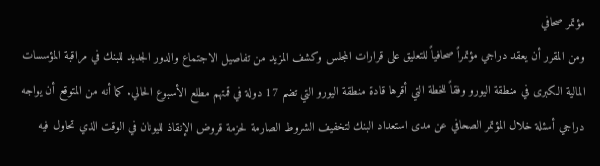مؤتمر صحافي
ومن المقرر أن يعقد دراجي مؤتمراً صحافياً للتعليق على قرارات المجلس وكشف المزيد من تفاصيل الاجتماع والدور الجديد للبنك في مراقبة المؤسسات المالية الكبرى في منطقة اليورو وفقاً للخطة التي أقرها قادة منطقة اليورو التي تضم 17 دولة في قمتهم مطلع الأسبوع الحالي. كما أنه من المتوقع أن يواجه دراجي أسئلة خلال المؤتمر الصحافي عن مدى استعداد البنك لتخفيف الشروط الصارمة لحزمة قروض الإنقاذ لليونان في الوقت الذي تحاول فيه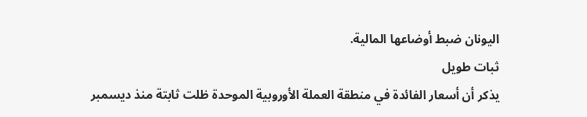اليونان ضبط أوضاعها المالية.
ثبات طويل
يذكر أن أسعار الفائدة في منطقة العملة الأوروبية الموحدة ظلت ثابتة منذ ديسمبر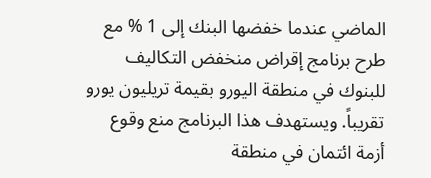الماضي عندما خفضها البنك إلى 1 % مع طرح برنامج إقراض منخفض التكاليف للبنوك في منطقة اليورو بقيمة تريليون يورو تقريباً. ويستهدف هذا البرنامج منع وقوع أزمة ائتمان في منطقة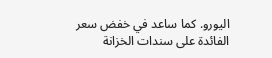اليورو. كما ساعد في خفض سعر الفائدة على سندات الخزانة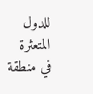للدول المتعثرة في منطقة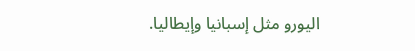اليورو مثل إسبانيا وإيطاليا.